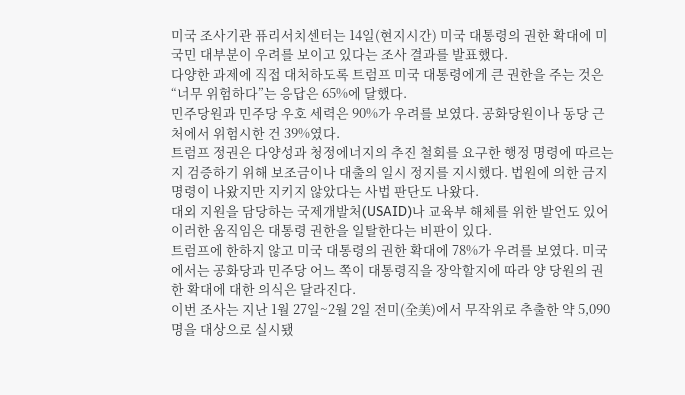미국 조사기관 퓨리서치센터는 14일(현지시간) 미국 대통령의 권한 확대에 미국민 대부분이 우려를 보이고 있다는 조사 결과를 발표했다.
다양한 과제에 직접 대처하도록 트럼프 미국 대통령에게 큰 권한을 주는 것은 “너무 위험하다”는 응답은 65%에 달했다.
민주당원과 민주당 우호 세력은 90%가 우려를 보였다. 공화당원이나 동당 근처에서 위험시한 건 39%였다.
트럼프 정권은 다양성과 청정에너지의 추진 철회를 요구한 행정 명령에 따르는지 검증하기 위해 보조금이나 대출의 일시 정지를 지시했다. 법원에 의한 금지 명령이 나왔지만 지키지 않았다는 사법 판단도 나왔다.
대외 지원을 담당하는 국제개발처(USAID)나 교육부 해체를 위한 발언도 있어 이러한 움직임은 대통령 권한을 일탈한다는 비판이 있다.
트럼프에 한하지 않고 미국 대통령의 권한 확대에 78%가 우려를 보였다. 미국에서는 공화당과 민주당 어느 쪽이 대통령직을 장악할지에 따라 양 당원의 권한 확대에 대한 의식은 달라진다.
이번 조사는 지난 1월 27일~2월 2일 전미(全美)에서 무작위로 추출한 약 5,090명을 대상으로 실시됐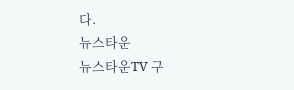다.
뉴스타운
뉴스타운TV 구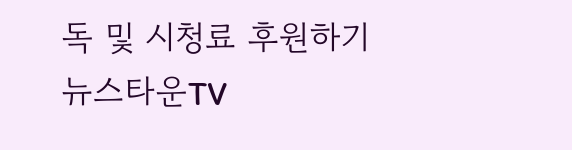독 및 시청료 후원하기
뉴스타운TV